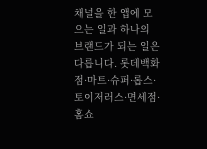채널을 한 앱에 모으는 일과 하나의 브랜드가 되는 일은 다릅니다. 롯데백화점·마트·슈퍼·롭스·토이저러스·면세점·홈쇼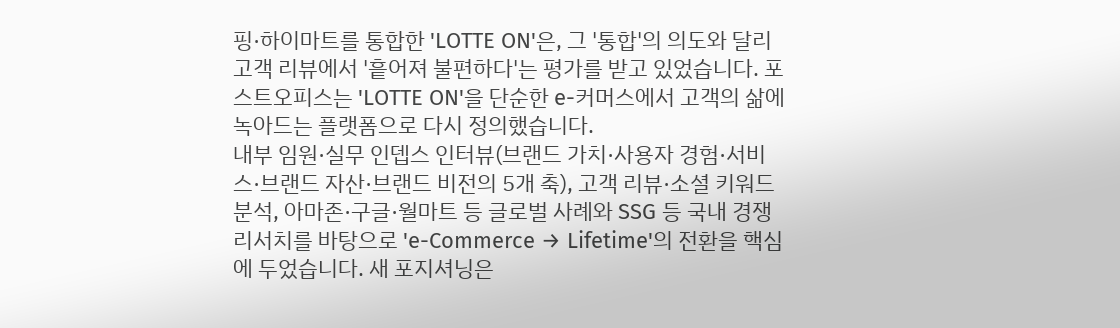핑·하이마트를 통합한 'LOTTE ON'은, 그 '통합'의 의도와 달리 고객 리뷰에서 '흩어져 불편하다'는 평가를 받고 있었습니다. 포스트오피스는 'LOTTE ON'을 단순한 e-커머스에서 고객의 삶에 녹아드는 플랫폼으로 다시 정의했습니다.
내부 임원·실무 인뎁스 인터뷰(브랜드 가치·사용자 경험·서비스·브랜드 자산·브랜드 비전의 5개 축), 고객 리뷰·소셜 키워드 분석, 아마존·구글·월마트 등 글로벌 사례와 SSG 등 국내 경쟁 리서치를 바탕으로 'e-Commerce → Lifetime'의 전환을 핵심에 두었습니다. 새 포지셔닝은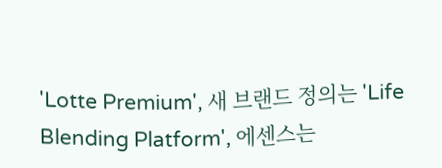'Lotte Premium', 새 브랜드 정의는 'Life Blending Platform', 에센스는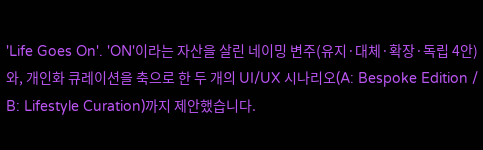'Life Goes On'. 'ON'이라는 자산을 살린 네이밍 변주(유지·대체·확장·독립 4안)와, 개인화 큐레이션을 축으로 한 두 개의 UI/UX 시나리오(A: Bespoke Edition / B: Lifestyle Curation)까지 제안했습니다.